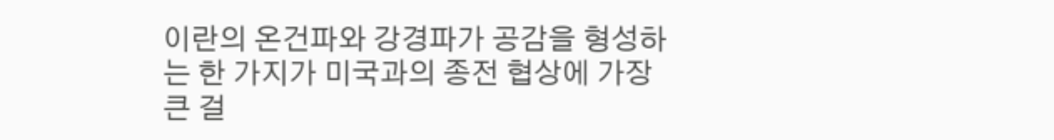이란의 온건파와 강경파가 공감을 형성하는 한 가지가 미국과의 종전 협상에 가장 큰 걸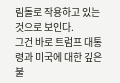림돌로 작용하고 있는 것으로 보인다.
그건 바로 트럼프 대통령과 미국에 대한 깊은 불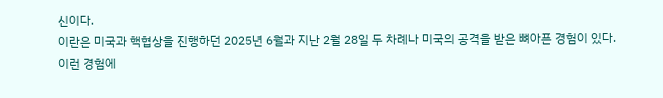신이다.
이란은 미국과 핵협상을 진행하던 2025년 6월과 지난 2월 28일 두 차례나 미국의 공격을 받은 뼈아픈 경험이 있다.
이런 경험에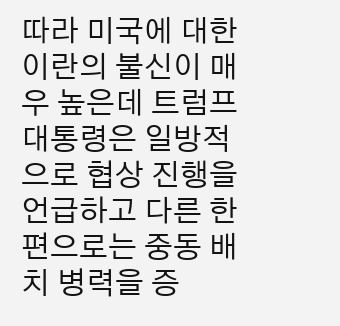따라 미국에 대한 이란의 불신이 매우 높은데 트럼프 대통령은 일방적으로 협상 진행을 언급하고 다른 한편으로는 중동 배치 병력을 증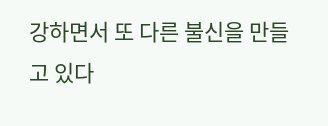강하면서 또 다른 불신을 만들고 있다